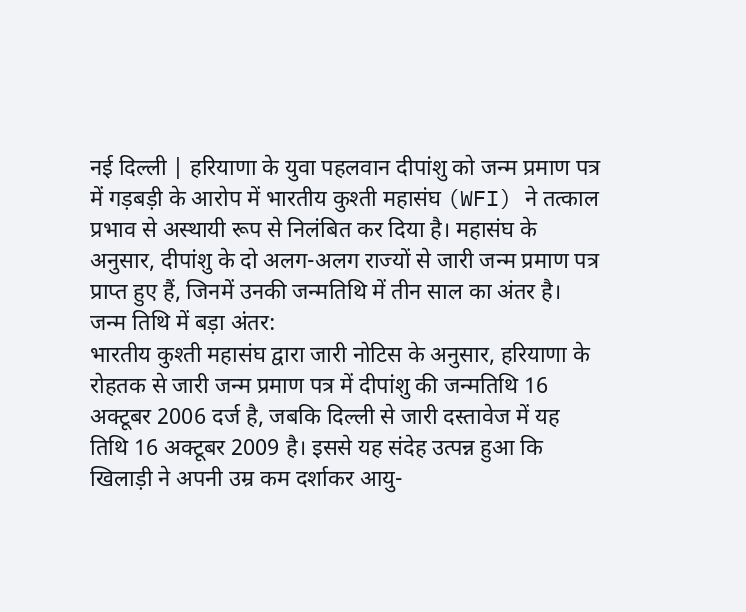नई दिल्ली | हरियाणा के युवा पहलवान दीपांशु को जन्म प्रमाण पत्र में गड़बड़ी के आरोप में भारतीय कुश्ती महासंघ (WFI) ने तत्काल प्रभाव से अस्थायी रूप से निलंबित कर दिया है। महासंघ के अनुसार, दीपांशु के दो अलग-अलग राज्यों से जारी जन्म प्रमाण पत्र प्राप्त हुए हैं, जिनमें उनकी जन्मतिथि में तीन साल का अंतर है।
जन्म तिथि में बड़ा अंतर:
भारतीय कुश्ती महासंघ द्वारा जारी नोटिस के अनुसार, हरियाणा के रोहतक से जारी जन्म प्रमाण पत्र में दीपांशु की जन्मतिथि 16 अक्टूबर 2006 दर्ज है, जबकि दिल्ली से जारी दस्तावेज में यह तिथि 16 अक्टूबर 2009 है। इससे यह संदेह उत्पन्न हुआ कि खिलाड़ी ने अपनी उम्र कम दर्शाकर आयु-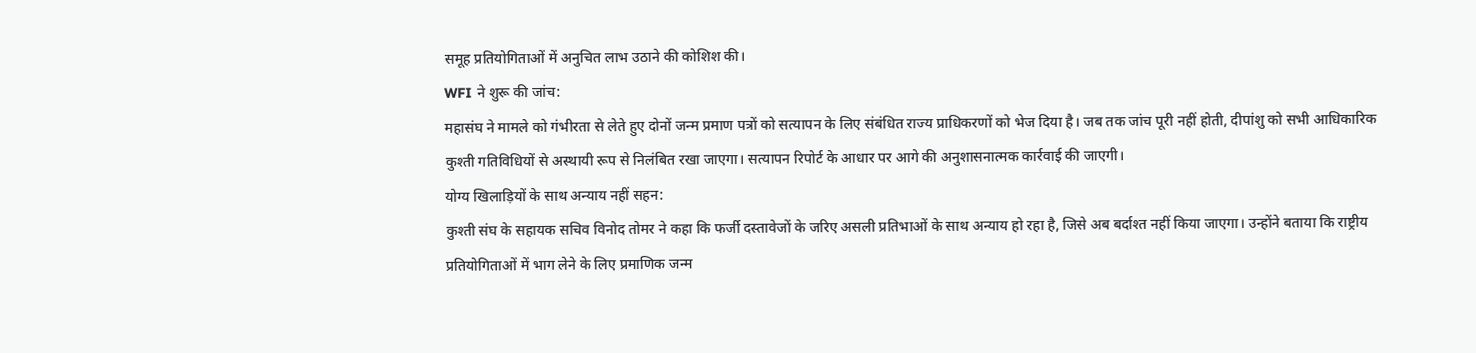समूह प्रतियोगिताओं में अनुचित लाभ उठाने की कोशिश की।
WFI ने शुरू की जांच:
महासंघ ने मामले को गंभीरता से लेते हुए दोनों जन्म प्रमाण पत्रों को सत्यापन के लिए संबंधित राज्य प्राधिकरणों को भेज दिया है। जब तक जांच पूरी नहीं होती, दीपांशु को सभी आधिकारिक कुश्ती गतिविधियों से अस्थायी रूप से निलंबित रखा जाएगा। सत्यापन रिपोर्ट के आधार पर आगे की अनुशासनात्मक कार्रवाई की जाएगी।
योग्य खिलाड़ियों के साथ अन्याय नहीं सहन:
कुश्ती संघ के सहायक सचिव विनोद तोमर ने कहा कि फर्जी दस्तावेजों के जरिए असली प्रतिभाओं के साथ अन्याय हो रहा है, जिसे अब बर्दाश्त नहीं किया जाएगा। उन्होंने बताया कि राष्ट्रीय प्रतियोगिताओं में भाग लेने के लिए प्रमाणिक जन्म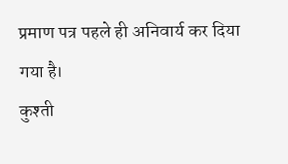प्रमाण पत्र पहले ही अनिवार्य कर दिया गया है।
कुश्ती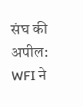संघ की अपील:
WFI ने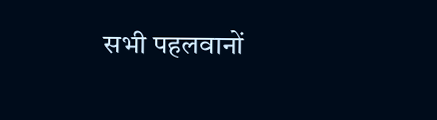सभी पहलवानों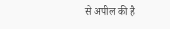से अपील की है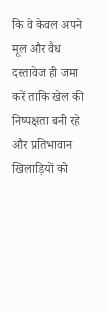कि वे केवल अपने मूल और वैध दस्तावेज ही जमा करें ताकि खेल की निष्पक्षता बनी रहे और प्रतिभावान खिलाड़ियों को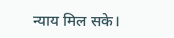न्याय मिल सके।